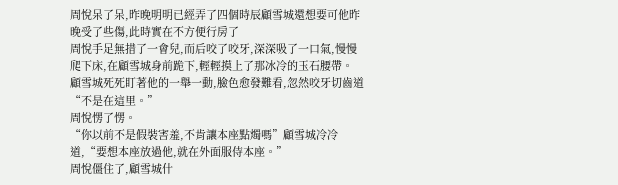周悅呆了呆,昨晚明明已經弄了四個時辰顧雪城還想要可他昨晚受了些傷,此時實在不方便行房了
周悅手足無措了一會兒,而后咬了咬牙,深深吸了一口氣,慢慢爬下床,在顧雪城身前跪下,輕輕摸上了那冰冷的玉石腰帶。
顧雪城死死盯著他的一舉一動,臉色愈發難看,忽然咬牙切齒道“不是在這里。”
周悅愣了愣。
“你以前不是假裝害羞,不肯讓本座點燭嗎”顧雪城冷冷道,“要想本座放過他,就在外面服侍本座。”
周悅僵住了,顧雪城什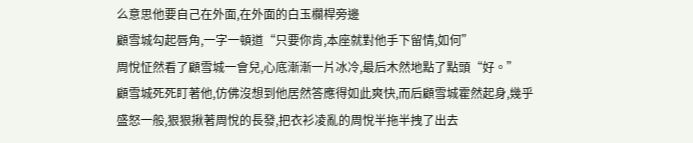么意思他要自己在外面,在外面的白玉欄桿旁邊
顧雪城勾起唇角,一字一頓道“只要你肯,本座就對他手下留情,如何”
周悅怔然看了顧雪城一會兒,心底漸漸一片冰冷,最后木然地點了點頭“好。”
顧雪城死死盯著他,仿佛沒想到他居然答應得如此爽快,而后顧雪城霍然起身,幾乎盛怒一般,狠狠揪著周悅的長發,把衣衫凌亂的周悅半拖半拽了出去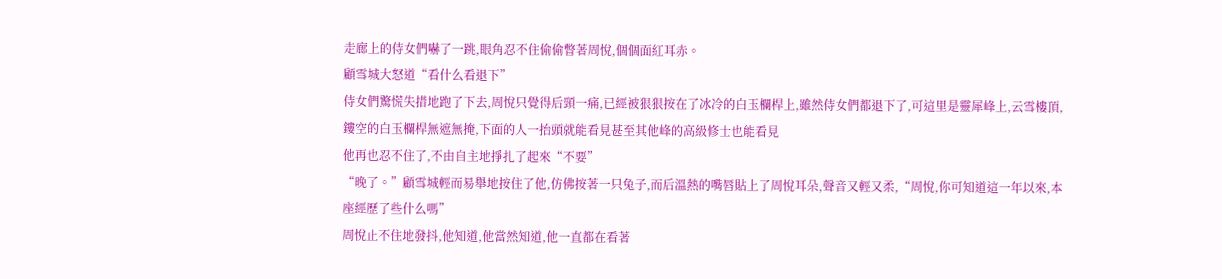走廊上的侍女們嚇了一跳,眼角忍不住偷偷瞥著周悅,個個面紅耳赤。
顧雪城大怒道“看什么看退下”
侍女們驚慌失措地跑了下去,周悅只覺得后頸一痛,已經被狠狠按在了冰冷的白玉欄桿上,雖然侍女們都退下了,可這里是靈犀峰上,云雪樓頂,鏤空的白玉欄桿無遮無掩,下面的人一抬頭就能看見甚至其他峰的高級修士也能看見
他再也忍不住了,不由自主地掙扎了起來“不要”
“晚了。”顧雪城輕而易舉地按住了他,仿佛按著一只兔子,而后溫熱的嘴唇貼上了周悅耳朵,聲音又輕又柔,“周悅,你可知道這一年以來,本座經歷了些什么嗎”
周悅止不住地發抖,他知道,他當然知道,他一直都在看著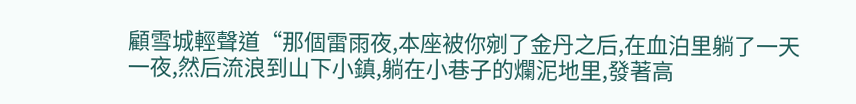顧雪城輕聲道“那個雷雨夜,本座被你剜了金丹之后,在血泊里躺了一天一夜,然后流浪到山下小鎮,躺在小巷子的爛泥地里,發著高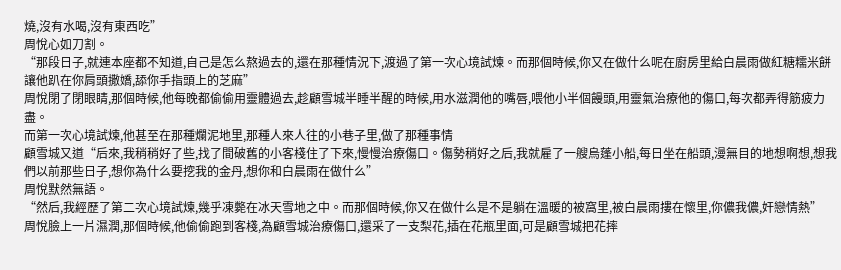燒,沒有水喝,沒有東西吃”
周悅心如刀割。
“那段日子,就連本座都不知道,自己是怎么熬過去的,還在那種情況下,渡過了第一次心境試煉。而那個時候,你又在做什么呢在廚房里給白晨雨做紅糖糯米餅讓他趴在你肩頭撒嬌,舔你手指頭上的芝麻”
周悅閉了閉眼睛,那個時候,他每晚都偷偷用靈體過去,趁顧雪城半睡半醒的時候,用水滋潤他的嘴唇,喂他小半個饅頭,用靈氣治療他的傷口,每次都弄得筋疲力盡。
而第一次心境試煉,他甚至在那種爛泥地里,那種人來人往的小巷子里,做了那種事情
顧雪城又道“后來,我稍稍好了些,找了間破舊的小客棧住了下來,慢慢治療傷口。傷勢稍好之后,我就雇了一艘烏蓬小船,每日坐在船頭,漫無目的地想啊想,想我們以前那些日子,想你為什么要挖我的金丹,想你和白晨雨在做什么”
周悅默然無語。
“然后,我經歷了第二次心境試煉,幾乎凍斃在冰天雪地之中。而那個時候,你又在做什么是不是躺在溫暖的被窩里,被白晨雨摟在懷里,你儂我儂,奸戀情熱”
周悅臉上一片濕潤,那個時候,他偷偷跑到客棧,為顧雪城治療傷口,還采了一支梨花,插在花瓶里面,可是顧雪城把花摔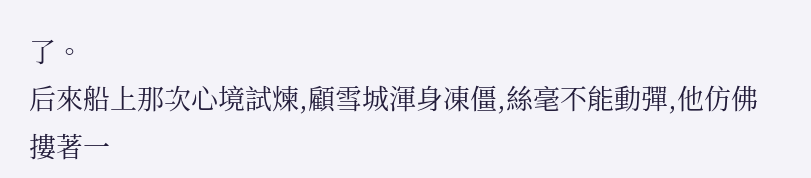了。
后來船上那次心境試煉,顧雪城渾身凍僵,絲毫不能動彈,他仿佛摟著一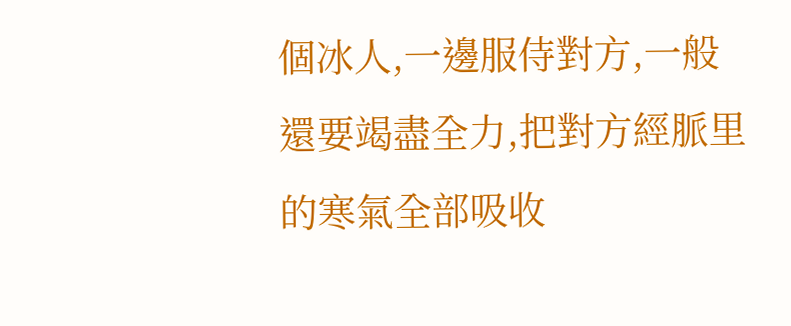個冰人,一邊服侍對方,一般還要竭盡全力,把對方經脈里的寒氣全部吸收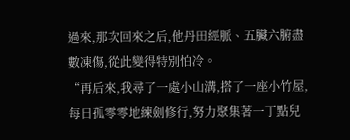過來,那次回來之后,他丹田經脈、五臟六腑盡數凍傷,從此變得特別怕冷。
“再后來,我尋了一處小山溝,搭了一座小竹屋,每日孤零零地練劍修行,努力聚集著一丁點兒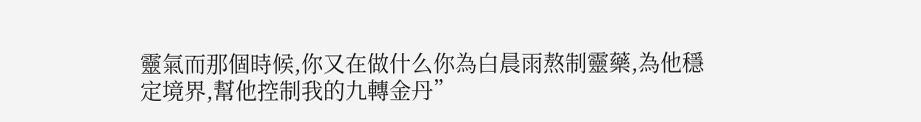靈氣而那個時候,你又在做什么你為白晨雨熬制靈藥,為他穩定境界,幫他控制我的九轉金丹”